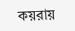কয়রায়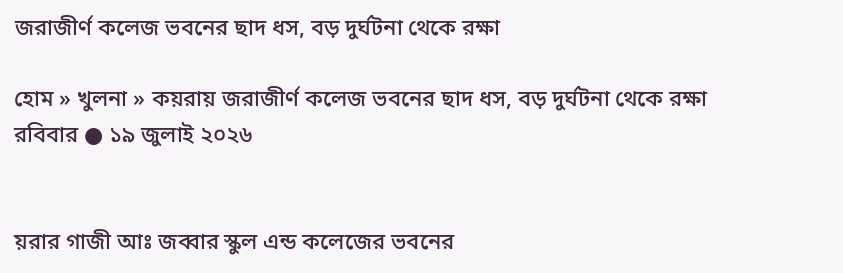জরাজীর্ণ কলেজ ভবনের ছাদ ধস, বড় দুর্ঘটনা থেকে রক্ষা

হোম » খুলনা » কয়রায় জরাজীর্ণ কলেজ ভবনের ছাদ ধস, বড় দুর্ঘটনা থেকে রক্ষা
রবিবার ● ১৯ জুলাই ২০২৬


য়রার গাজী আঃ জব্বার স্কুল এন্ড কলেজের ভবনের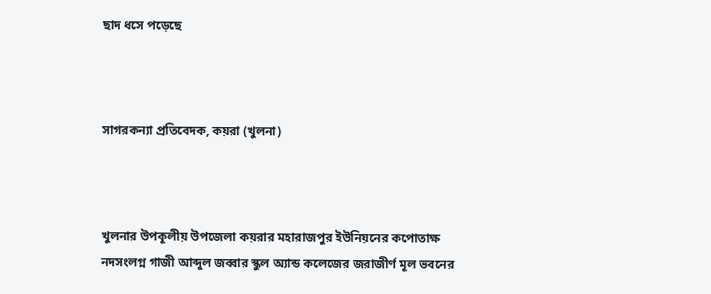ছাদ ধসে পড়েছে



সাগরকন্যা প্রতিবেদক, কয়রা (খুলনা)



খুলনার উপকূলীয় উপজেলা কয়রার মহারাজপুর ইউনিয়নের কপোতাক্ষ নদসংলগ্ন গাজী আব্দুল জব্বার স্কুল অ্যান্ড কলেজের জরাজীর্ণ মূল ভবনের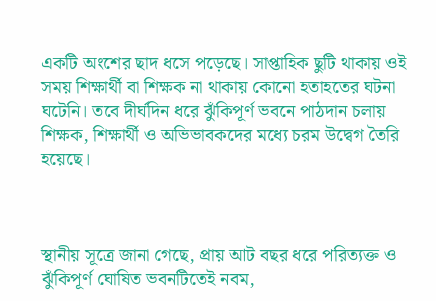একটি অংশের ছাদ ধসে পড়েছে। সাপ্তাহিক ছুটি থাকায় ওই সময় শিক্ষার্থী বা শিক্ষক না থাকায় কোনো হতাহতের ঘটনা ঘটেনি। তবে দীর্ঘদিন ধরে ঝুঁকিপূর্ণ ভবনে পাঠদান চলায় শিক্ষক, শিক্ষার্থী ও অভিভাবকদের মধ্যে চরম উদ্বেগ তৈরি হয়েছে।



স্থানীয় সূত্রে জানা গেছে, প্রায় আট বছর ধরে পরিত্যক্ত ও ঝুঁকিপূর্ণ ঘোষিত ভবনটিতেই নবম,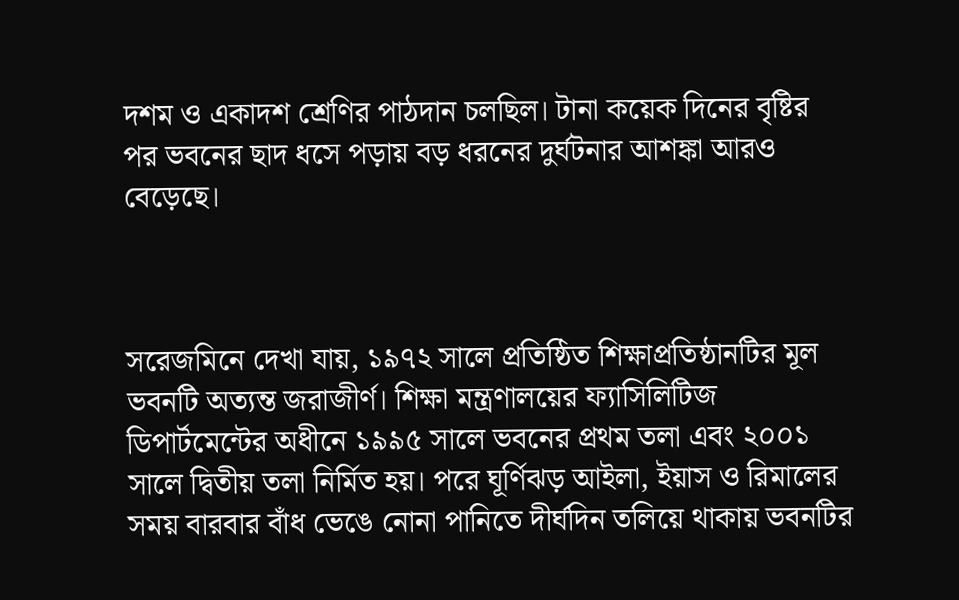দশম ও একাদশ শ্রেণির পাঠদান চলছিল। টানা কয়েক দিনের বৃষ্টির পর ভবনের ছাদ ধসে পড়ায় বড় ধরনের দুর্ঘটনার আশঙ্কা আরও বেড়েছে।



সরেজমিনে দেখা যায়, ১৯৭২ সালে প্রতিষ্ঠিত শিক্ষাপ্রতিষ্ঠানটির মূল ভবনটি অত্যন্ত জরাজীর্ণ। শিক্ষা মন্ত্রণালয়ের ফ্যাসিলিটিজ ডিপার্টমেন্টের অধীনে ১৯৯৫ সালে ভবনের প্রথম তলা এবং ২০০১ সালে দ্বিতীয় তলা নির্মিত হয়। পরে ঘূর্ণিঝড় আইলা, ইয়াস ও রিমালের সময় বারবার বাঁধ ভেঙে নোনা পানিতে দীর্ঘদিন তলিয়ে থাকায় ভবনটির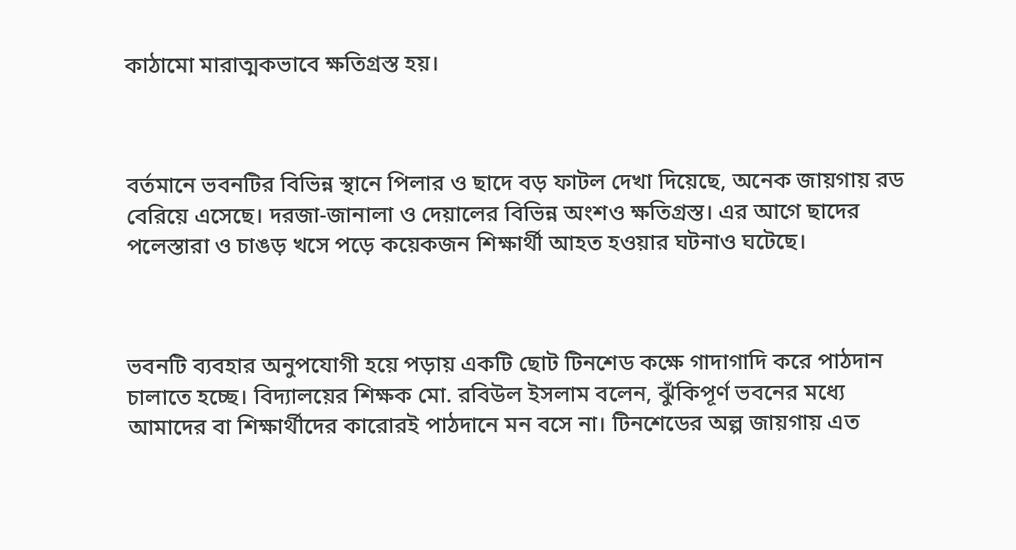কাঠামো মারাত্মকভাবে ক্ষতিগ্রস্ত হয়।



বর্তমানে ভবনটির বিভিন্ন স্থানে পিলার ও ছাদে বড় ফাটল দেখা দিয়েছে, অনেক জায়গায় রড বেরিয়ে এসেছে। দরজা-জানালা ও দেয়ালের বিভিন্ন অংশও ক্ষতিগ্রস্ত। এর আগে ছাদের পলেস্তারা ও চাঙড় খসে পড়ে কয়েকজন শিক্ষার্থী আহত হওয়ার ঘটনাও ঘটেছে।



ভবনটি ব্যবহার অনুপযোগী হয়ে পড়ায় একটি ছোট টিনশেড কক্ষে গাদাগাদি করে পাঠদান চালাতে হচ্ছে। বিদ্যালয়ের শিক্ষক মো. রবিউল ইসলাম বলেন, ঝুঁকিপূর্ণ ভবনের মধ্যে আমাদের বা শিক্ষার্থীদের কারোরই পাঠদানে মন বসে না। টিনশেডের অল্প জায়গায় এত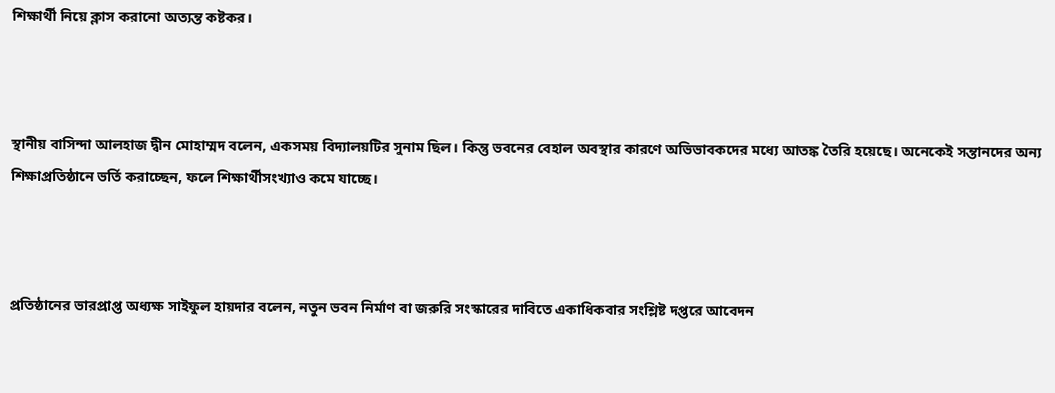শিক্ষার্থী নিয়ে ক্লাস করানো অত্যন্ত কষ্টকর।



স্থানীয় বাসিন্দা আলহাজ দ্বীন মোহাম্মদ বলেন, একসময় বিদ্যালয়টির সুনাম ছিল। কিন্তু ভবনের বেহাল অবস্থার কারণে অভিভাবকদের মধ্যে আতঙ্ক তৈরি হয়েছে। অনেকেই সন্তানদের অন্য শিক্ষাপ্রতিষ্ঠানে ভর্তি করাচ্ছেন, ফলে শিক্ষার্থীসংখ্যাও কমে যাচ্ছে।



প্রতিষ্ঠানের ভারপ্রাপ্ত অধ্যক্ষ সাইফুল হায়দার বলেন, নতুন ভবন নির্মাণ বা জরুরি সংস্কারের দাবিতে একাধিকবার সংশ্লিষ্ট দপ্তরে আবেদন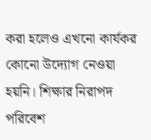করা হলেও এখনো কার্যকর কোনো উদ্যোগ নেওয়া হয়নি। শিক্ষার নিরাপদ পরিবেশ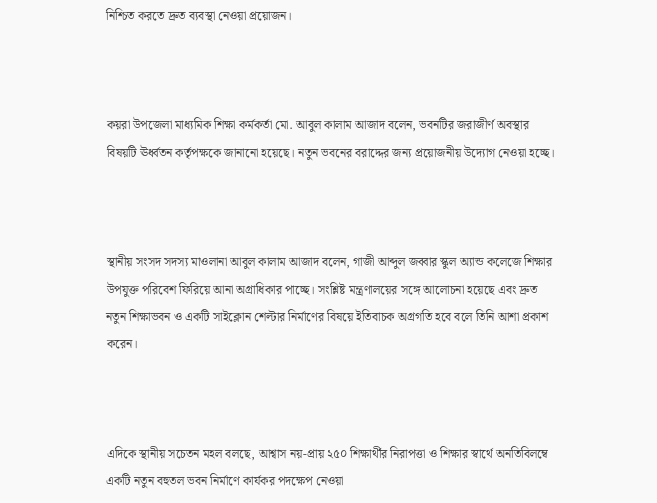নিশ্চিত করতে দ্রুত ব্যবস্থা নেওয়া প্রয়োজন।



কয়রা উপজেলা মাধ্যমিক শিক্ষা কর্মকর্তা মো. আবুল কালাম আজাদ বলেন, ভবনটির জরাজীর্ণ অবস্থার বিষয়টি ঊর্ধ্বতন কর্তৃপক্ষকে জানানো হয়েছে। নতুন ভবনের বরাদ্দের জন্য প্রয়োজনীয় উদ্যোগ নেওয়া হচ্ছে।



স্থানীয় সংসদ সদস্য মাওলানা আবুল কালাম আজাদ বলেন, গাজী আব্দুল জব্বার স্কুল অ্যান্ড কলেজে শিক্ষার উপযুক্ত পরিবেশ ফিরিয়ে আনা অগ্রাধিকার পাচ্ছে। সংশ্লিষ্ট মন্ত্রণালয়ের সঙ্গে আলোচনা হয়েছে এবং দ্রুত নতুন শিক্ষাভবন ও একটি সাইক্লোন শেল্টার নির্মাণের বিষয়ে ইতিবাচক অগ্রগতি হবে বলে তিনি আশা প্রকাশ করেন।



এদিকে স্থানীয় সচেতন মহল বলছে, আশ্বাস নয়-প্রায় ২৫০ শিক্ষার্থীর নিরাপত্তা ও শিক্ষার স্বার্থে অনতিবিলম্বে একটি নতুন বহুতল ভবন নির্মাণে কার্যকর পদক্ষেপ নেওয়া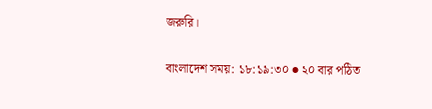জরুরি।

বাংলাদেশ সময়: ১৮:১৯:৩০ ● ২০ বার পঠিত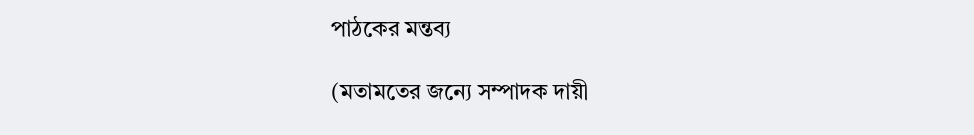পাঠকের মন্তব্য

(মতামতের জন্যে সম্পাদক দায়ী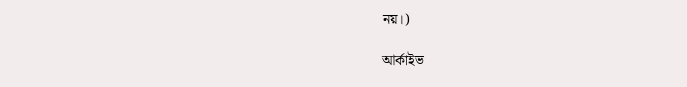নয়।)

আর্কাইভ